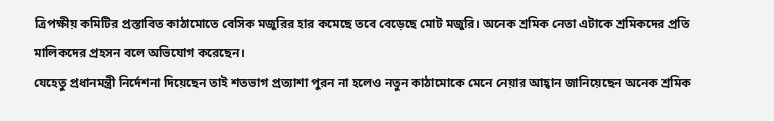ত্রিপক্ষীয় কমিটির প্রস্তাবিত কাঠামোতে বেসিক মজুরির হার কমেছে তবে বেড়েছে মোট মজুরি। অনেক শ্রমিক নেতা এটাকে শ্রমিকদের প্রতি মালিকদের প্রহসন বলে অভিযোগ করেছেন।
যেহেতু প্রধানমন্ত্রী নির্দেশনা দিয়েছেন তাই শতভাগ প্রত্যাশা পুরন না হলেও নতুন কাঠামোকে মেনে নেয়ার আহ্বান জানিয়েছেন অনেক শ্রমিক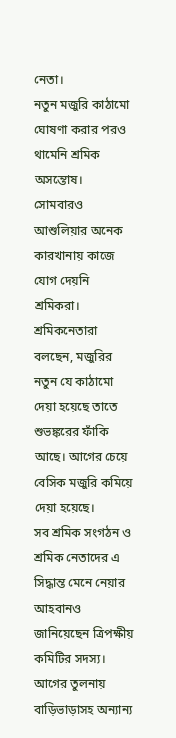নেতা।
নতুন মজুরি কাঠামো ঘোষণা করার পরও থামেনি শ্রমিক অসন্তোষ। সোমবারও আশুলিয়ার অনেক কারখানায় কাজে যোগ দেয়নি শ্রমিকরা।
শ্রমিকনেতারা বলছেন, মজুরির নতুন যে কাঠামো দেয়া হয়েছে তাতে শুভঙ্করের ফাঁকি আছে। আগের চেয়ে বেসিক মজুরি কমিয়ে দেয়া হয়েছে।
সব শ্রমিক সংগঠন ও শ্রমিক নেতাদের এ সিদ্ধান্ত মেনে নেয়ার আহবানও জানিয়েছেন ত্রিপক্ষীয় কমিটির সদস্য।
আগের তুলনায় বাড়িভাড়াসহ অন্যান্য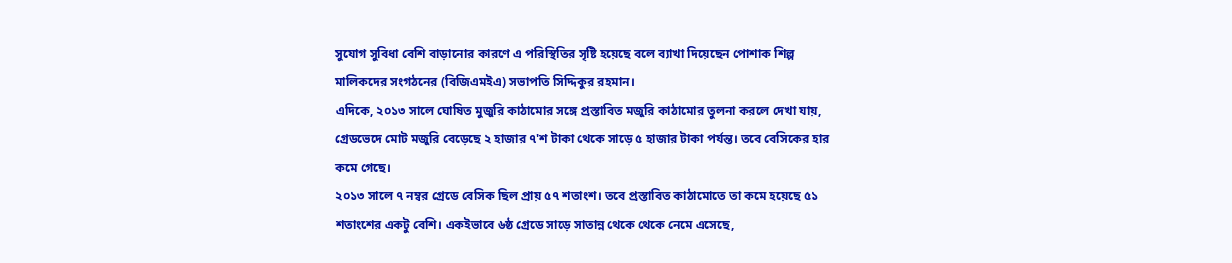সুযোগ সুবিধা বেশি বাড়ানোর কারণে এ পরিস্থিতির সৃষ্টি হয়েছে বলে ব্যাখা দিয়েছেন পোশাক শিল্প মালিকদের সংগঠনের (বিজিএমইএ) সভাপতি সিদ্দিকুর রহমান।
এদিকে, ২০১৩ সালে ঘোষিত মুজুরি কাঠামোর সঙ্গে প্রস্তাবিত মজুরি কাঠামোর তুলনা করলে দেখা যায়, গ্রেডভেদে মোট মজুরি বেড়েছে ২ হাজার ৭'শ টাকা থেকে সাড়ে ৫ হাজার টাকা পর্যন্ত। তবে বেসিকের হার কমে গেছে।
২০১৩ সালে ৭ নম্বর গ্রেডে বেসিক ছিল প্রায় ৫৭ শতাংশ। তবে প্রস্তাবিত কাঠামোতে তা কমে হয়েছে ৫১ শতাংশের একটু বেশি। একইভাবে ৬ষ্ঠ গ্রেডে সাড়ে সাতান্ন থেকে থেকে নেমে এসেছে,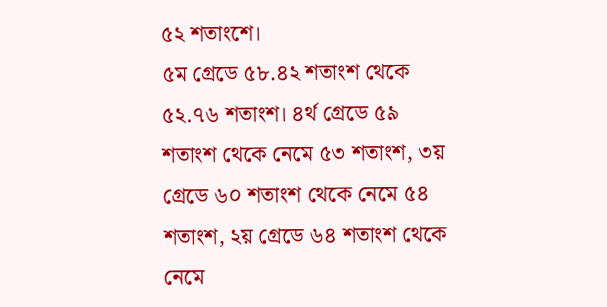৫২ শতাংশে।
৫ম গ্রেডে ৫৮.৪২ শতাংশ থেকে ৫২.৭৬ শতাংশ। ৪র্থ গ্রেডে ৫৯ শতাংশ থেকে নেমে ৫৩ শতাংশ, ৩য় গ্রেডে ৬০ শতাংশ থেকে নেমে ৫৪ শতাংশ, ২য় গ্রেডে ৬৪ শতাংশ থেকে নেমে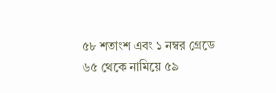৫৮ শতাংশ এবং ১ নম্বর গ্রেডে ৬৫ থেকে নামিয়ে ৫৯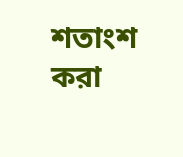শতাংশ করা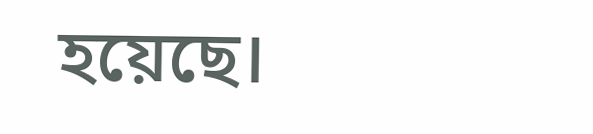হয়েছে।